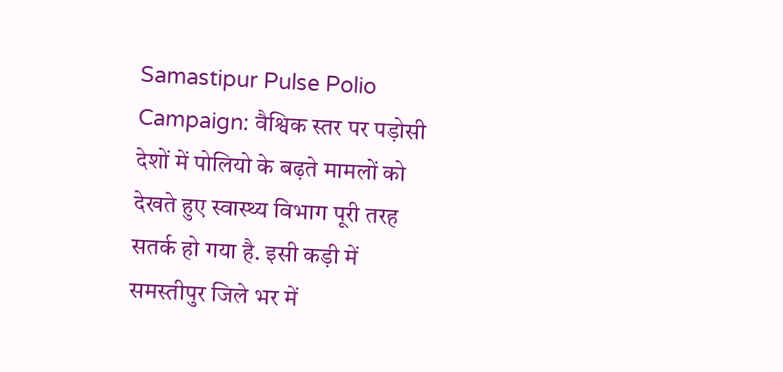Samastipur Pulse Polio Campaign: वैश्विक स्तर पर पड़ोसी देशों में पोलियो के बढ़ते मामलों को देखते हुए स्वास्थ्य विभाग पूरी तरह सतर्क हो गया है. इसी कड़ी में समस्तीपुर जिले भर में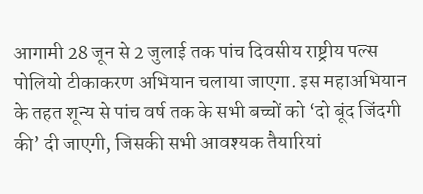आगामी 28 जून से 2 जुलाई तक पांच दिवसीय राष्ट्रीय पल्स पोलियो टीकाकरण अभियान चलाया जाएगा. इस महाअभियान के तहत शून्य से पांच वर्ष तक के सभी बच्चों को ‘दो बूंद जिंदगी की’ दी जाएगी, जिसकी सभी आवश्यक तैयारियां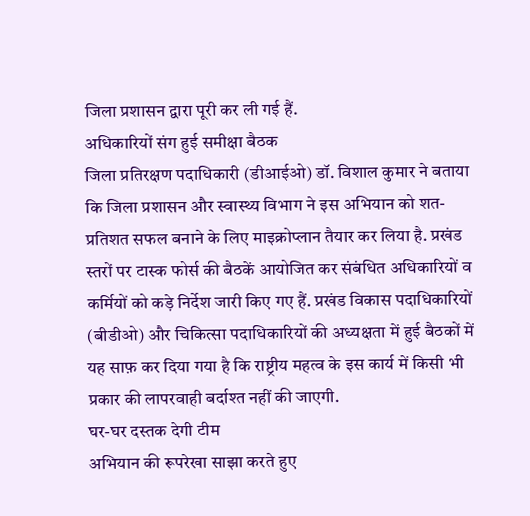जिला प्रशासन द्वारा पूरी कर ली गई हैं.
अधिकारियों संग हुई समीक्षा बैठक
जिला प्रतिरक्षण पदाधिकारी (डीआईओ) डॉ. विशाल कुमार ने बताया कि जिला प्रशासन और स्वास्थ्य विभाग ने इस अभियान को शत-प्रतिशत सफल बनाने के लिए माइक्रोप्लान तैयार कर लिया है. प्रखंड स्तरों पर टास्क फोर्स की बैठकें आयोजित कर संबंधित अधिकारियों व कर्मियों को कड़े निर्देश जारी किए गए हैं. प्रखंड विकास पदाधिकारियों (बीडीओ) और चिकित्सा पदाधिकारियों की अध्यक्षता में हुई बैठकों में यह साफ़ कर दिया गया है कि राष्ट्रीय महत्व के इस कार्य में किसी भी प्रकार की लापरवाही बर्दाश्त नहीं की जाएगी.
घर-घर दस्तक देगी टीम
अभियान की रूपरेखा साझा करते हुए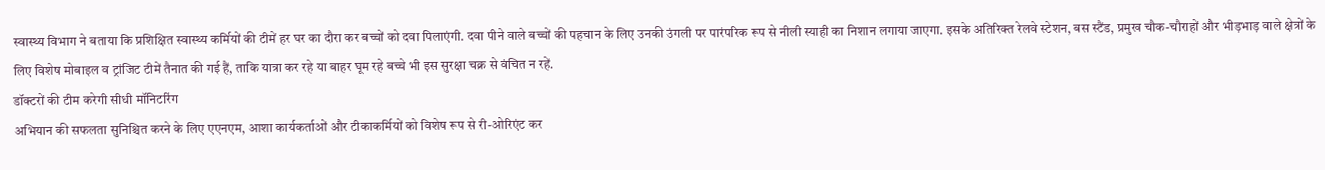स्वास्थ्य विभाग ने बताया कि प्रशिक्षित स्वास्थ्य कर्मियों की टीमें हर घर का दौरा कर बच्चों को दवा पिलाएंगी. दवा पीने वाले बच्चों की पहचान के लिए उनकी उंगली पर पारंपरिक रूप से नीली स्याही का निशान लगाया जाएगा. इसके अतिरिक्त रेलवे स्टेशन, बस स्टैंड, प्रमुख चौक-चौराहों और भीड़भाड़ वाले क्षेत्रों के लिए विशेष मोबाइल व ट्रांजिट टीमें तैनात की गई हैं, ताकि यात्रा कर रहे या बाहर घूम रहे बच्चे भी इस सुरक्षा चक्र से वंचित न रहें.
डॉक्टरों की टीम करेगी सीधी मॉनिटरिंग
अभियान की सफलता सुनिश्चित करने के लिए एएनएम, आशा कार्यकर्ताओं और टीकाकर्मियों को विशेष रूप से री-ओरिएंट कर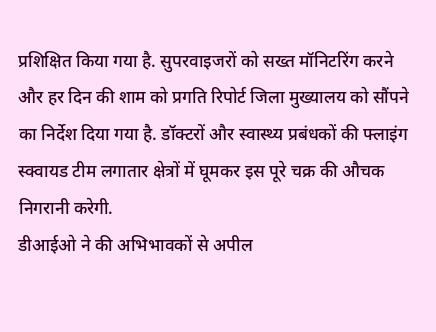प्रशिक्षित किया गया है. सुपरवाइजरों को सख्त मॉनिटरिंग करने और हर दिन की शाम को प्रगति रिपोर्ट जिला मुख्यालय को सौंपने का निर्देश दिया गया है. डॉक्टरों और स्वास्थ्य प्रबंधकों की फ्लाइंग स्क्वायड टीम लगातार क्षेत्रों में घूमकर इस पूरे चक्र की औचक निगरानी करेगी.
डीआईओ ने की अभिभावकों से अपील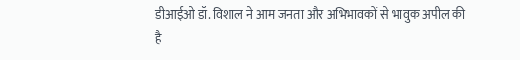डीआईओ डॉ. विशाल ने आम जनता और अभिभावकों से भावुक अपील की है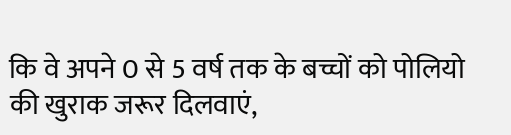कि वे अपने 0 से 5 वर्ष तक के बच्चों को पोलियो की खुराक जरूर दिलवाएं,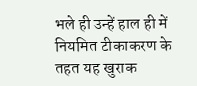भले ही उन्हें हाल ही में नियमित टीकाकरण के तहत यह खुराक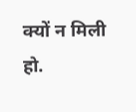क्यों न मिली हो.